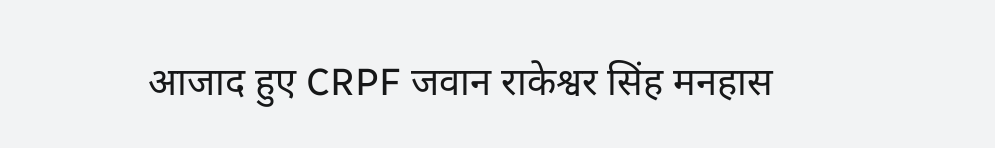आजाद हुए CRPF जवान राकेश्वर सिंह मनहास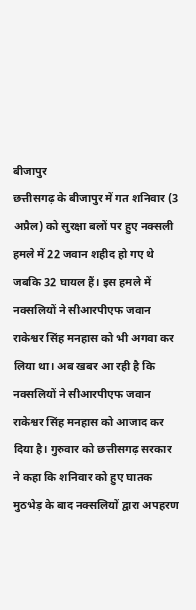बीजापुर
छत्तीसगढ़ के बीजापुर में गत शनिवार (3 अप्रैल) को सुरक्षा बलों पर हुए नक्सली हमले में 22 जवान शहीद हो गए थे जबकि 32 घायल हैं। इस हमले में नक्सलियों ने सीआरपीएफ जवान राकेश्वर सिंह मनहास को भी अगवा कर लिया था। अब खबर आ रही है कि नक्सलियों ने सीआरपीएफ जवान राकेश्वर सिंह मनहास को आजाद कर दिया है। गुरुवार को छत्तीसगढ़ सरकार ने कहा कि शनिवार को हुए घातक मुठभेड़ के बाद नक्सलियों द्वारा अपहरण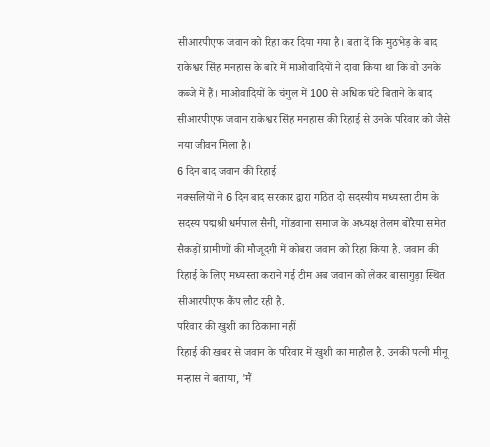सीआरपीएफ जवान को रिहा कर दिया गया है। बता दें कि मुठभेड़ के बाद राकेश्वर सिंह मनहास के बारे में माओवादियों ने दावा किया था कि वो उनके कब्जे में हैं। माओवादियों के चंगुल में 100 से अधिक घंटे बिताने के बाद सीआरपीएफ जवान राकेश्वर सिंह मनहास की रिहाई से उनके परिवार को जैसे नया जीवन मिला है।
6 दिन बाद जवान की रिहाई
नक्सलियों ने 6 दिन बाद सरकार द्वारा गठित दो सदस्यीय मध्यस्ता टीम के सदस्य पद्मश्री धर्मपाल सैनी, गोंडवाना समाज के अध्यक्ष तेलम बोरैया समेत सैकड़ों ग्रामीणों की मौजूदगी में कोबरा जवान को रिहा किया है. जवान की रिहाई के लिए मध्यस्ता कराने गई टीम अब जवान को लेकर बासागुड़ा स्थित सीआरपीएफ कैंप लौट रही है.
परिवार की खुशी का ठिकाना नहीं
रिहाई की खबर से जवान के परिवार में खुशी का माहौल है. उनकी पत्नी मीनू मन्हास ने बताया, 'मैं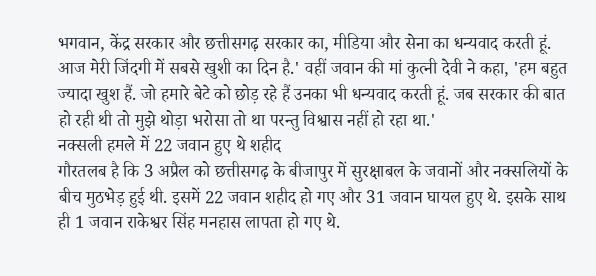भगवान, केंद्र सरकार और छत्तीसगढ़ सरकार का, मीडिया और सेना का धन्यवाद करती हूं. आज मेरी जिंदगी में सबसे खुशी का दिन है.' वहीं जवान की मां कुत्नी देवी ने कहा, 'हम बहुत ज्यादा खुश हैं. जो हमारे बेटे को छोड़ रहे हैं उनका भी धन्यवाद करती हूं. जब सरकार की बात हो रही थी तो मुझे थोड़ा भरोसा तो था परन्तु विश्वास नहीं हो रहा था.'
नक्सली हमले में 22 जवान हुए थे शहीद
गौरतलब है कि 3 अप्रैल को छत्तीसगढ़ के बीजापुर में सुरक्षाबल के जवानों और नक्सलियों के बीच मुठभेड़ हुई थी. इसमें 22 जवान शहीद हो गए और 31 जवान घायल हुए थे. इसके साथ ही 1 जवान राकेश्वर सिंह मनहास लापता हो गए थे.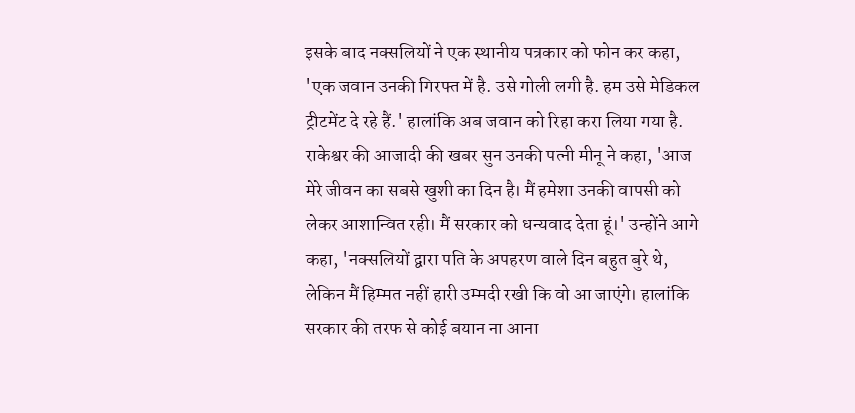इसके बाद नक्सलियों ने एक स्थानीय पत्रकार को फोन कर कहा, 'एक जवान उनकी गिरफ्त में है. उसे गोली लगी है. हम उसे मेडिकल ट्रीटमेंट दे रहे हैं.' हालांकि अब जवान को रिहा करा लिया गया है.
राकेश्वर की आजादी की खबर सुन उनकी पत्नी मीनू ने कहा, 'आज मेरे जीवन का सबसे खुशी का दिन है। मैं हमेशा उनकी वापसी को लेकर आशान्वित रही। मैं सरकार को धन्यवाद देता हूं।' उन्होंने आगे कहा, 'नक्सलियों द्वारा पति के अपहरण वाले दिन बहुत बुरे थे, लेकिन मैं हिम्मत नहीं हारी उम्मदी रखी कि वो आ जाएंगे। हालांकि सरकार की तरफ से कोई बयान ना आना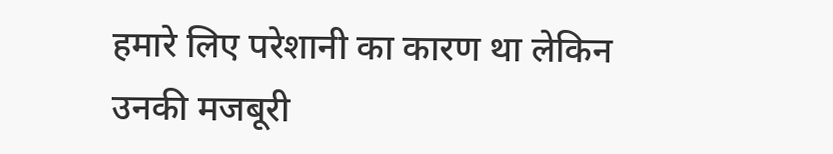हमारे लिए परेशानी का कारण था लेकिन उनकी मजबूरी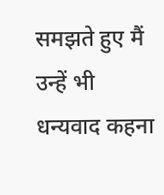समझते हुए मैं उन्हें भी धन्यवाद कहना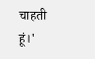चाहती हूं।'